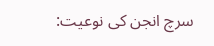سرچ انجن کی نوعیت: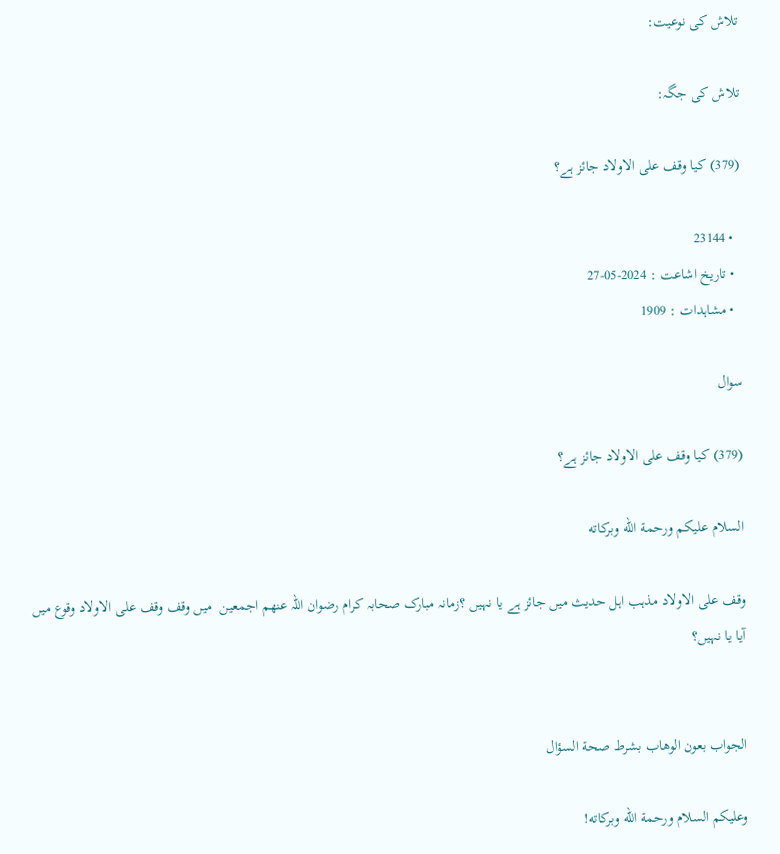تلاش کی نوعیت:

تلاش کی جگہ:

(379) کیا وقف علی الاولاد جائز ہے؟

  • 23144
  • تاریخ اشاعت : 2024-05-27
  • مشاہدات : 1909

سوال

(379) کیا وقف علی الاولاد جائز ہے؟

السلام عليكم ورحمة الله وبركاته

وقف علی الاولاد مذہب اہل حدیث میں جائز ہے یا نہیں ؟زمانہ مبارک صحابہ کرام رضوان اللہ عنھم اجمعین  میں وقف وقف علی الاولاد وقوع میں آیا یا نہیں؟


الجواب بعون الوهاب بشرط صحة السؤال

وعلیکم السلام ورحمة الله وبرکاته!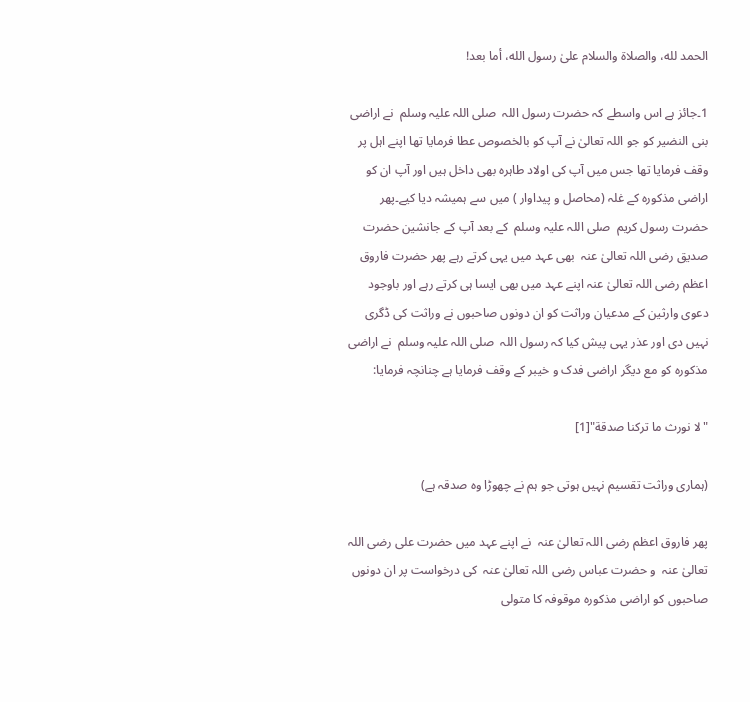الحمد لله، والصلاة والسلام علىٰ رسول الله، أما بعد!

1۔جائز ہے اس واسطے کہ حضرت رسول اللہ  صلی اللہ علیہ وسلم  نے اراضی بنی النضیر کو جو اللہ تعالیٰ نے آپ کو بالخصوص عطا فرمایا تھا اپنے اہل پر وقف فرمایا تھا جس میں آپ کی اولاد طاہرہ بھی داخل ہیں اور آپ ان کو اراضی مذکورہ کے غلہ (محاصل و پیداوار ) میں سے ہمیشہ دیا کیے۔پھر حضرت رسول کریم  صلی اللہ علیہ وسلم  کے بعد آپ کے جانشین حضرت صدیق رضی اللہ تعالیٰ عنہ  بھی عہد میں یہی کرتے رہے پھر حضرت فاروق اعظم رضی اللہ تعالیٰ عنہ اپنے عہد میں بھی ایسا ہی کرتے رہے اور باوجود دعوی وارثین کے مدعیان وراثت کو ان دونوں صاحبوں نے وراثت کی ڈگری نہیں دی اور عذر یہی پیش کیا کہ رسول اللہ  صلی اللہ علیہ وسلم  نے اراضی مذکورہ کو مع دیگر اراضی فدک و خیبر کے وقف فرمایا ہے چنانچہ فرمایا:

"لا نورث ما تركنا صدقة"[1]

(ہماری وراثت تقسیم نہیں ہوتی جو ہم نے چھوڑا وہ صدقہ ہے)

پھر فاروق اعظم رضی اللہ تعالیٰ عنہ  نے اپنے عہد میں حضرت علی رضی اللہ تعالیٰ عنہ  و حضرت عباس رضی اللہ تعالیٰ عنہ  کی درخواست پر ان دونوں صاحبوں کو اراضی مذکورہ موقوفہ کا متولی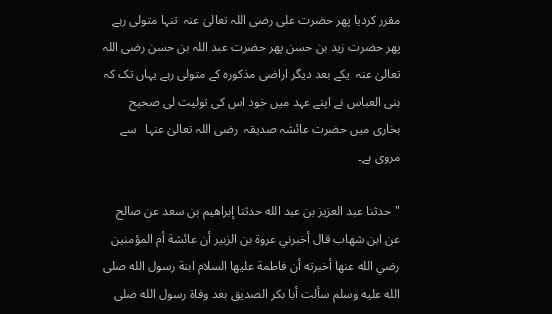مقرر کردیا پھر حضرت علی رضی اللہ تعالیٰ عنہ  تنہا متولی رہے پھر حضرت زید بن حسن پھر حضرت عبد اللہ بن حسن رضی اللہ تعالیٰ عنہ  یکے بعد دیگر اراضی مذکورہ کے متولی رہے یہاں تک کہ بنی العباس نے اپنے عہد میں خود اس کی تولیت لی صحیح بخاری میں حضرت عائشہ صدیقہ  رضی اللہ تعالیٰ عنہا   سے مروی ہے۔

"حدثنا عبد العزيز بن عبد الله حدثنا إبراهيم بن سعد عن صالح عن ابن شهاب قال أخبرني عروة بن الزبير أن عائشة أم المؤمنين رضي الله عنها أخبرته أن فاطمة عليها السلام ابنة رسول الله صلى الله عليه وسلم سألت أبا بكر الصديق بعد وفاة رسول الله صلى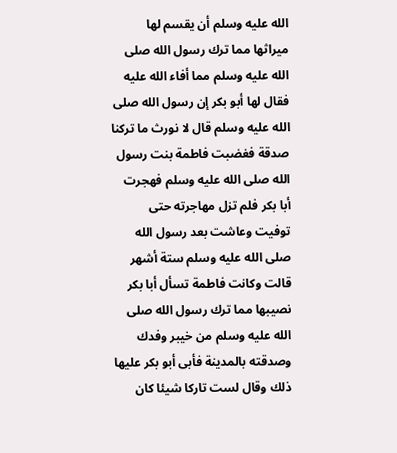الله عليه وسلم أن يقسم لها ميراثها مما ترك رسول الله صلى الله عليه وسلم مما أفاء الله عليه فقال لها أبو بكر إن رسول الله صلى الله عليه وسلم قال لا نورث ما تركنا صدقة فغضبت فاطمة بنت رسول الله صلى الله عليه وسلم فهجرت أبا بكر فلم تزل مهاجرته حتى توفيت وعاشت بعد رسول الله صلى الله عليه وسلم ستة أشهر قالت وكانت فاطمة تسأل أبا بكر نصيبها مما ترك رسول الله صلى الله عليه وسلم من خيبر وفدك وصدقته بالمدينة فأبى أبو بكر عليها ذلك وقال لست تاركا شيئا كان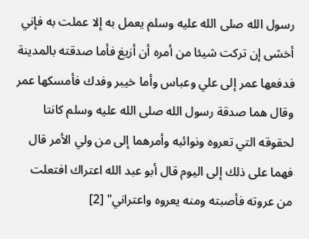رسول الله صلى الله عليه وسلم يعمل به إلا عملت به فإني أخشى إن تركت شيئا من أمره أن أزيغ فأما صدقته بالمدينة فدفعها عمر إلى علي وعباس وأما خيبر وفدك فأمسكها عمر وقال هما صدقة رسول الله صلى الله عليه وسلم كانتا لحقوقه التي تعروه ونوائبه وأمرهما إلى من ولي الأمر قال فهما على ذلك إلى اليوم قال أبو عبد الله اعتراك افتعلت من عروته فأصبته ومنه يعروه واعتراني" [2]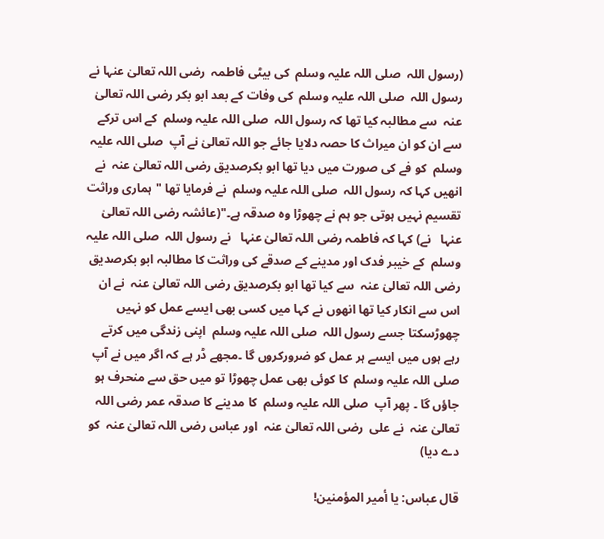(رسول اللہ  صلی اللہ علیہ وسلم  کی بیٹی فاطمہ  رضی اللہ تعالیٰ عنہا نے رسول اللہ  صلی اللہ علیہ وسلم  کی وفات کے بعد ابو بکر رضی اللہ تعالیٰ عنہ  سے مطالبہ کیا تھا کہ رسول اللہ  صلی اللہ علیہ وسلم  کے اس ترکے سے ان کو ان میراث کا حصہ دلایا جائے جو اللہ تعالیٰ نے آپ  صلی اللہ علیہ وسلم  کو فے کی صورت میں دیا تھا ابو بکرصدیق رضی اللہ تعالیٰ عنہ  نے انھیں کہا کہ رسول اللہ  صلی اللہ علیہ وسلم  نے فرمایا تھا "ہماری وراثت تقسیم نہیں ہوتی جو ہم نے چھوڑا وہ صدقہ ہے۔"(عائشہ رضی اللہ تعالیٰ عنہا   نے) کہا کہ فاطمہ رضی اللہ تعالیٰ عنہا   نے رسول اللہ  صلی اللہ علیہ وسلم  کے خیبر فدک اور مدینے کے صدقے کی وراثت کا مطالبہ ابو بکرصدیق رضی اللہ تعالیٰ عنہ  سے کیا تھا ابو بکرصدیق رضی اللہ تعالیٰ عنہ  نے ان اس سے انکار کیا تھا انھوں نے کہا میں کسی بھی ایسے عمل کو نہیں چھوڑسکتا جسے رسول اللہ  صلی اللہ علیہ وسلم  اپنی زندگی میں کرتے رہے ہوں میں ایسے ہر عمل کو ضرورکروں گا ۔مجھے ڈر ہے کہ اگر میں نے آپ  صلی اللہ علیہ وسلم  کا کوئی بھی عمل چھوڑا تو میں حق سے منحرف ہو جاؤں گا ۔ پھر آپ  صلی اللہ علیہ وسلم  کا مدینے کا صدقہ عمر رضی اللہ تعالیٰ عنہ  نے علی  رضی اللہ تعالیٰ عنہ  اور عباس رضی اللہ تعالیٰ عنہ  کو دے دیا)

قال عباس: يا أمير المؤمنين!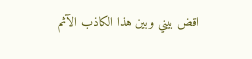اقض بيني وبين هذا الكاذب الآثم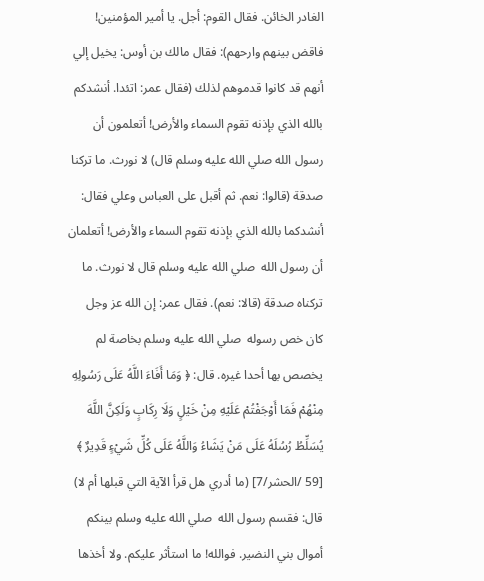الغادر الخائن. فقال القوم: أجل. يا أمير المؤمنين! فاقض بينهم وارحهم): فقال مالك بن أوس: يخيل إلي أنهم قد كانوا قدموهم لذلك (فقال عمر: اتئدا. أنشدكم بالله الذي بإذنه تقوم السماء والأرض! أتعلمون أن رسول الله صلي الله عليه وسلم قال) لا نورث. ما تركنا صدقة (قالوا: نعم. ثم أقبل على العباس وعلي فقال: أنشدكما بالله الذي بإذنه تقوم السماء والأرض! أتعلمان أن رسول الله  صلي الله عليه وسلم قال لا نورث. ما تركناه صدقة (قالا: نعم). فقال عمر: إن الله عز وجل كان خص رسوله  صلي الله عليه وسلم بخاصة لم يخصص بها أحدا غيره. قال: ﴿ وَمَا أَفَاءَ اللَّهُ عَلَى رَسُولِهِ مِنْهُمْ فَمَا أَوْجَفْتُمْ عَلَيْهِ مِنْ خَيْلٍ وَلَا رِكَابٍ وَلَكِنَّ اللَّهَ يُسَلِّطُ رُسُلَهُ عَلَى مَنْ يَشَاءُ وَاللَّهُ عَلَى كُلِّ شَيْءٍ قَدِيرٌ ﴾ [59 /الحشر/7] (ما أدري هل قرأ الآية التي قبلها أم لا) قال: فقسم رسول الله  صلي الله عليه وسلم بينكم أموال بني النضير. فوالله! ما استأثر عليكم. ولا أخذها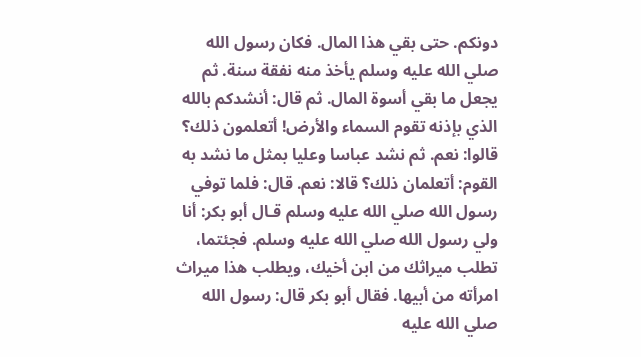دونكم. حتى بقي هذا المال. فكان رسول الله  صلي الله عليه وسلم يأخذ منه نفقة سنة. ثم يجعل ما بقي أسوة المال. ثم قال: أنشدكم بالله الذي بإذنه تقوم السماء والأرض! أتعلمون ذلك؟ قالوا: نعم. ثم نشد عباسا وعليا بمثل ما نشد به القوم: أتعلمان ذلك؟ قالا: نعم. قال: فلما توفي رسول الله صلي الله عليه وسلم قـال أبو بكر: أنا ولي رسول الله صلي الله عليه وسلم. فجئتما، تطلب ميراثك من ابن أخيك، ويطلب هذا ميراث امرأته من أبيها. فقال أبو بكر قال: رسول الله صلي الله عليه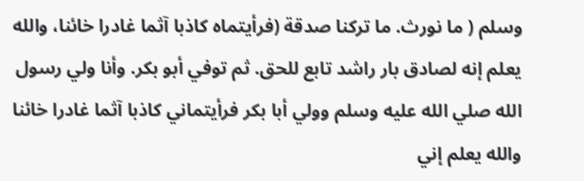وسلم ( ما نورث. ما تركنا صدقة (فرأيتماه كاذبا آثما غادرا خائنا، والله يعلم إنه لصادق بار راشد تابع للحق. ثم توفي أبو بكر. وأنا ولي رسول الله صلي الله عليه وسلم وولي أبا بكر فرأيتماني كاذبا آثما غادرا خائنا والله يعلم إني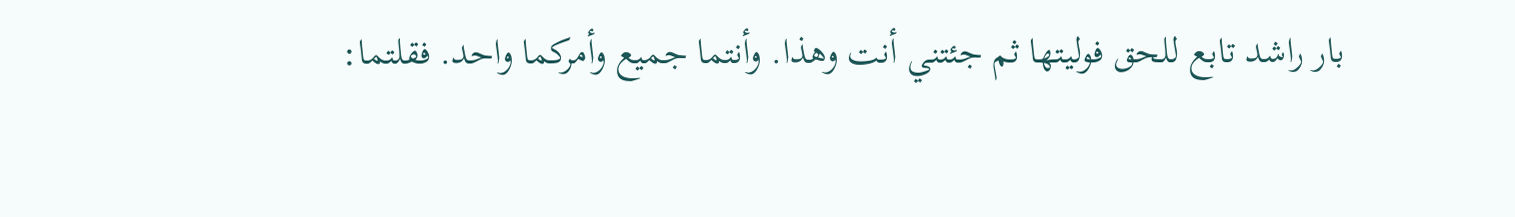بار راشد تابع للحق فوليتها ثم جئتني أنت وهذا. وأنتما جميع وأمركما واحد. فقلتما: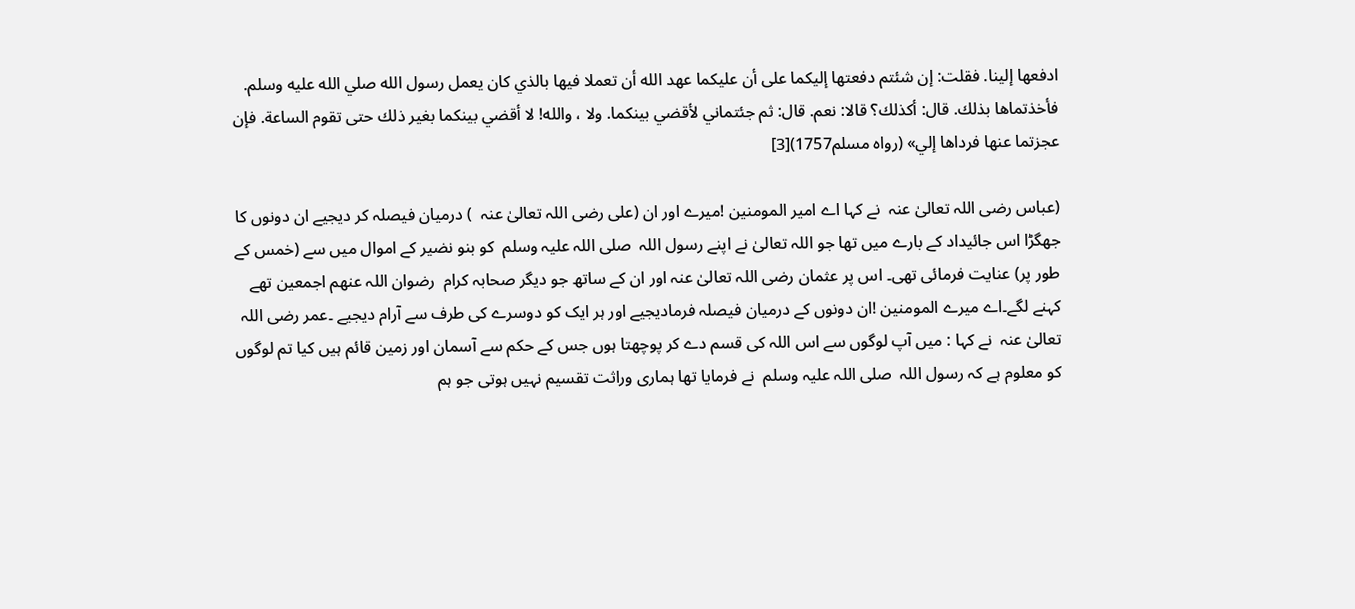ادفعها إلينا. فقلت: إن شئتم دفعتها إليكما على أن عليكما عهد الله أن تعملا فيها بالذي كان يعمل رسول الله صلي الله عليه وسلم. فأخذتماها بذلك. قال: أكذلك؟ قالا: نعم. قال: ثم جئتماني لأقضي بينكما. ولا ، والله! لا أقضي بينكما بغير ذلك حتى تقوم الساعة. فإن عجزتما عنها فرداها إلي» (رواه مسلم1757)[3]

(عباس رضی اللہ تعالیٰ عنہ  نے کہا اے امیر المومنین !میرے اور ان (علی رضی اللہ تعالیٰ عنہ  ) درمیان فیصلہ کر دیجیے ان دونوں کا جھگڑا اس جائیداد کے بارے میں تھا جو اللہ تعالیٰ نے اپنے رسول اللہ  صلی اللہ علیہ وسلم  کو بنو نضیر کے اموال میں سے (خمس کے طور پر) عنایت فرمائی تھی۔ اس پر عثمان رضی اللہ تعالیٰ عنہ اور ان کے ساتھ جو دیگر صحابہ کرام  رضوان اللہ عنھم اجمعین تھے کہنے لگے۔اے میرے المومنین !ان دونوں کے درمیان فیصلہ فرمادیجیے اور ہر ایک کو دوسرے کی طرف سے آرام دیجیے ۔عمر رضی اللہ تعالیٰ عنہ  نے کہا : میں آپ لوگوں سے اس اللہ کی قسم دے کر پوچھتا ہوں جس کے حکم سے آسمان اور زمین قائم ہیں کیا تم لوگوں کو معلوم ہے کہ رسول اللہ  صلی اللہ علیہ وسلم  نے فرمایا تھا ہماری وراثت تقسیم نہیں ہوتی جو ہم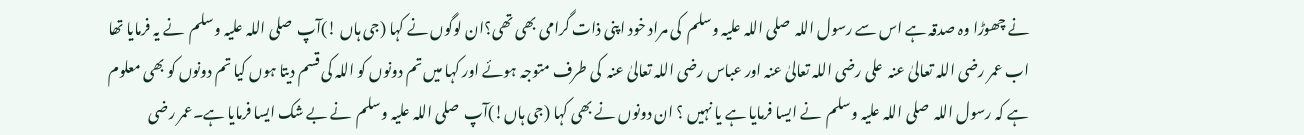نے چھوڑا وہ صدقہ ہے اس سے رسول اللہ  صلی اللہ علیہ وسلم  کی مراد خود اپنی ذات گرامی بھی تھی؟ان لوگوں نے کہا (جی ہاں !)آپ  صلی اللہ علیہ وسلم  نے یہ فرمایا تھا اب عمر رضی اللہ تعالیٰ عنہ  علی رضی اللہ تعالیٰ عنہ اور عباس رضی اللہ تعالیٰ عنہ  کی طرف متوجہ ہوئے اور کہا میں تم دونوں کو اللہ کی قسم دیتا ہوں کیا تم دونوں کو بھی معلوم ہے کہ رسول اللہ  صلی اللہ علیہ وسلم  نے ایسا فرمایا ہے یا نہیں ؟ ان دونوں نے بھی کہا (جی ہاں!)آپ  صلی اللہ علیہ وسلم  نے بے شک ایسا فرمایا ہے۔عمر رضی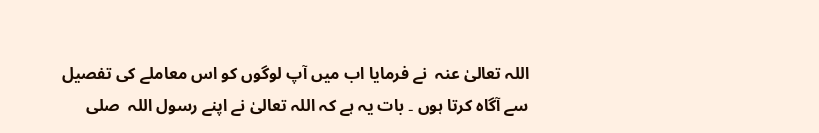اللہ تعالیٰ عنہ  نے فرمایا اب میں آپ لوگوں کو اس معاملے کی تفصیل سے آگاہ کرتا ہوں ۔ بات یہ ہے کہ اللہ تعالیٰ نے اپنے رسول اللہ  صلی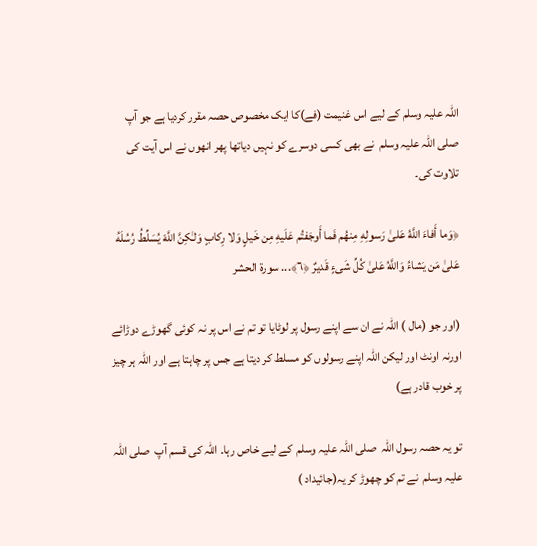اللہ علیہ وسلم کے لیے اس غنیمت (فے)کا ایک مخصوص حصہ مقرر کردیا ہے جو آپ  صلی اللہ علیہ وسلم  نے بھی کسی دوسرے کو نہیں دیاتھا پھر انھوں نے اس آیت کی تلاوت کی۔

﴿وَما أَفاءَ اللَّهُ عَلىٰ رَسولِهِ مِنهُم فَما أَوجَفتُم عَلَيهِ مِن خَيلٍ وَلا رِكابٍ وَلـٰكِنَّ اللَّهَ يُسَلِّطُ رُسُلَهُ عَلىٰ مَن يَشاءُ وَاللَّهُ عَلىٰ كُلِّ شَىءٍ قَديرٌ ﴿٦﴾... سورة الحشر

(اور جو (مال ) اللہ نے ان سے اپنے رسول پر لوٹایا تو تم نے اس پر نہ کوئی گھوڑے دوڑائے اورنہ اونٹ اور لیکن اللہ اپنے رسولوں کو مسلط کر دیتا ہے جس پر چاہتا ہے اور اللہ ہر چیز پر خوب قادر ہے)

تو یہ حصہ رسول اللہ  صلی اللہ علیہ وسلم  کے لیے خاص رہا۔ اللہ کی قسم آپ  صلی اللہ علیہ وسلم  نے تم کو چھوڑ کر یہ(جائیداد )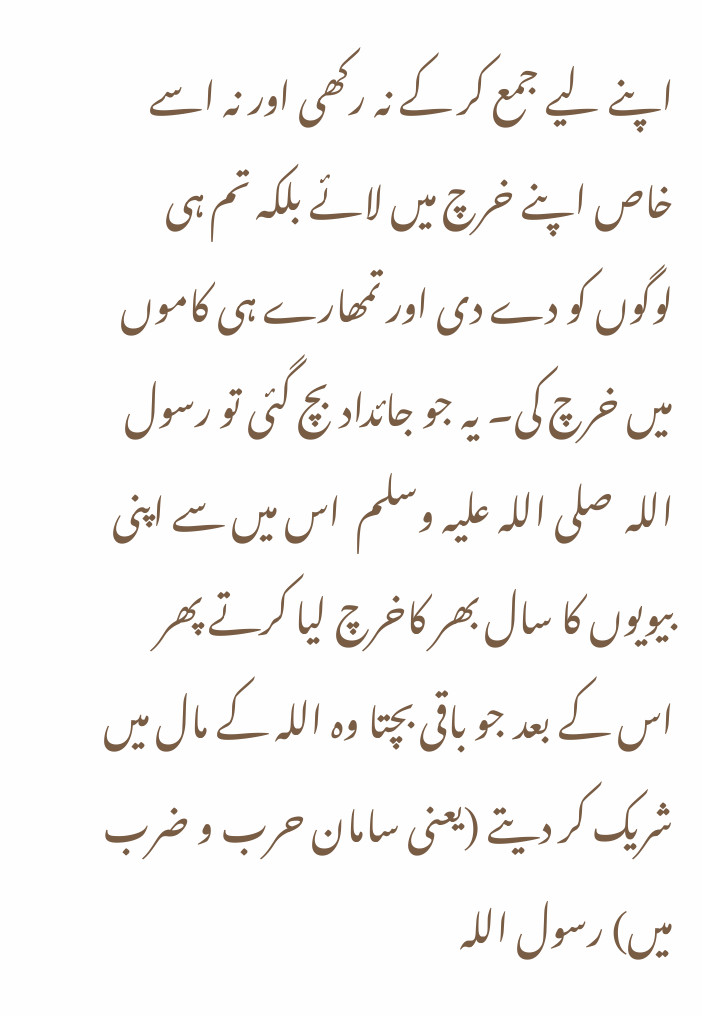اپنے لیے جمع کر کے نہ رکھی اور نہ اسے خاص اپنے خرچ میں لائے بلکہ تم ہی لوگوں کو دے دی اور تمھارے ہی کاموں میں خرچ کی۔ یہ جو جائدادبچ گئی تو رسول اللہ  صلی اللہ علیہ وسلم  اس میں سے اپنی بیویوں کا سال بھر کاخرچ لیا کرتے پھر اس کے بعد جو باقی بچتا وہ اللہ کے مال میں شریک کر دیتے (یعنی سامان حرب و ضرب میں) رسول اللہ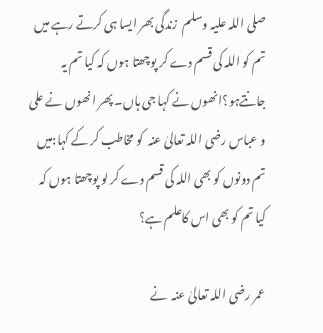صلی اللہ علیہ وسلم  زندگی بھر ایسا ہی کرتے رہے میں تم کو اللہ کی قسم دے کر پوچھتا ہوں کہ کیا تم یہ جانتےہو؟انھوں نے کہا جی ہاں۔ پھر انھوں نے علی و عباس رضی اللہ تعالیٰ عنہ  کو مخاطب کر کے کہا:میں تم دونوں کو بھی اللہ کی قسم دے کر لو پوچھتا ہوں کہ کیا تم کو بھی اس کاعلم ہے؟

عمر رضی اللہ تعالیٰ عنہ  نے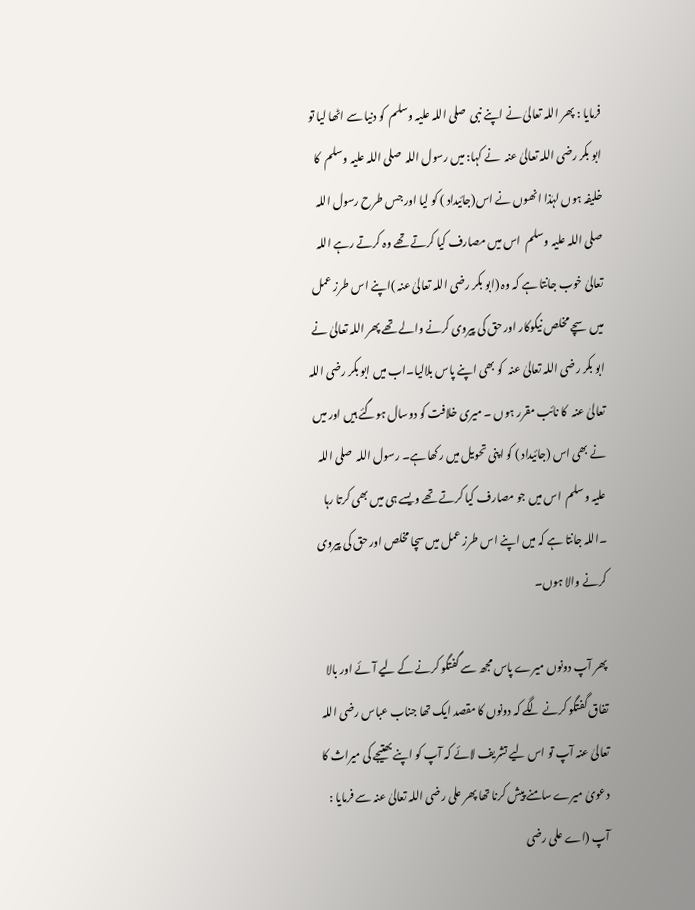فرمایا : پھر اللہ تعالیٰ نے اپنے نبی  صلی اللہ علیہ وسلم  کو دنیا سے اٹھا لیا تو ابو بکر رضی اللہ تعالیٰ عنہ  نے کہا: میں رسول اللہ  صلی اللہ علیہ وسلم  کا خلیفہ ہوں لہٰذا انھوں نے اس(جائیداد ) کو لیا اور جس طرح رسول اللہ  صلی اللہ علیہ وسلم  اس میں مصارف کیا کرتے تھے وہ کرتے رہے اللہ تعالیٰ خوب جانتا ہے کہ وہ (ابو بکر رضی اللہ تعالیٰ عنہ )اپنے اس طرز عمل میں سچے مخلص نیکوکار اور حق کی پیروی کرنے والے تھے پھر اللہ تعالیٰ نے ابو بکر رضی اللہ تعالیٰ عنہ  کو بھی اپنے پاس بلالیا۔اب میں ابو بکر رضی اللہ تعالیٰ عنہ  کا نائب مقرر ہوں ۔ میری خلافت کو دوسال ہوگئے ہیں اور میں نے بھی اس (جائیداد ) کو اپنی تحویل میں رکھا ہے۔ رسول اللہ  صلی اللہ علیہ وسلم  اس میں جو مصارف کیا کرتے تھے ویسے ہی میں بھی کرتا رہا ۔اللہ جانتا ہے کہ میں اپنے اس طرز عمل میں سچا مخلص اور حق کی پیروی کرنے والا ہوں۔

پھر آپ دونوں میرے پاس مجھ سے گفتگو کرنے کے لیے آئے اور بالا تفاق گفتگو کرنے لگے کہ دونوں کا مقصد ایک تھا جناب عباس رضی اللہ تعالیٰ عنہ آپ تو اس لیے تشریف لائے کہ آپ کو اپنے بھتیجے کی میراث کا دعویٰ میرے سامنے پیش کرنا تھا پھر علی رضی اللہ تعالیٰ عنہ سے فرمایا : آپ (اے علی رضی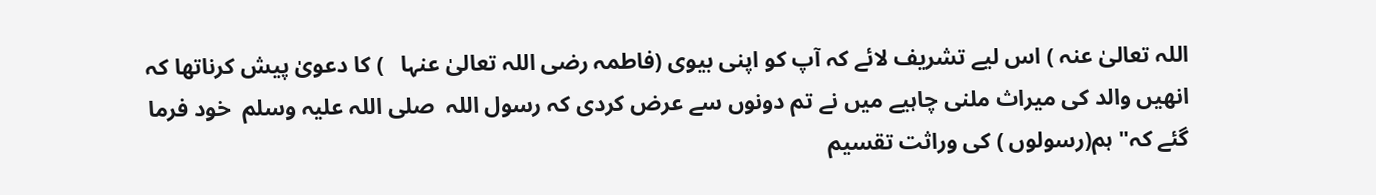اللہ تعالیٰ عنہ ) اس لیے تشریف لائے کہ آپ کو اپنی بیوی (فاطمہ رضی اللہ تعالیٰ عنہا   ) کا دعویٰ پیش کرناتھا کہ انھیں والد کی میراث ملنی چاہیے میں نے تم دونوں سے عرض کردی کہ رسول اللہ  صلی اللہ علیہ وسلم  خود فرما گئے کہ" ہم(رسولوں ) کی وراثت تقسیم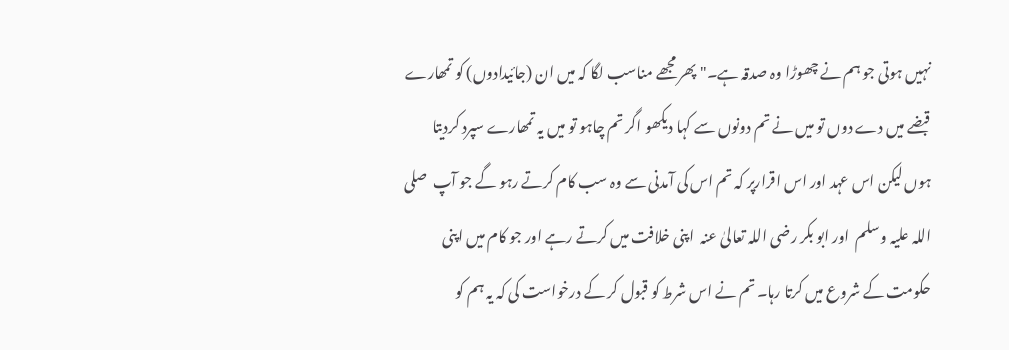نہیں ہوتی جو ہم نے چھوڑا وہ صدقہ ہے۔" پھر مجھے مناسب لگا کہ میں ان (جائیدادوں) کو تمھارے  قبضے میں دے دوں تو میں نے تم دونوں سے کہا دیکھو اگر تم چاہو تو میں یہ تمھارے سپرد کردیتا ہوں لیکن اس عہد اور اس اقرارپر کہ تم اس کی آمدنی سے وہ سب کام کرتے رہو گے جو آپ  صلی اللہ علیہ وسلم  اور ابو بکر رضی اللہ تعالیٰ عنہ  اپنی خلافت میں کرتے رہے اور جو کام میں اپنی  حکومت کے شروع میں کرتا رہا۔ تم نے اس شرط کو قبول کر کے درخواست کی کہ یہ ہم کو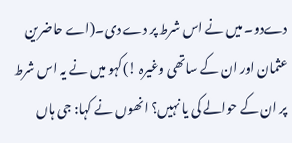دےدو۔ میں نے اس شرط پر دے دی۔(اے حاضرین عثمان اور ان کے ساتھی وغیرہ !)کہو میں نے یہ اس شرط پر ان کے حوالے کی یا نہیں؟ انھوں نے کہا: جی ہاں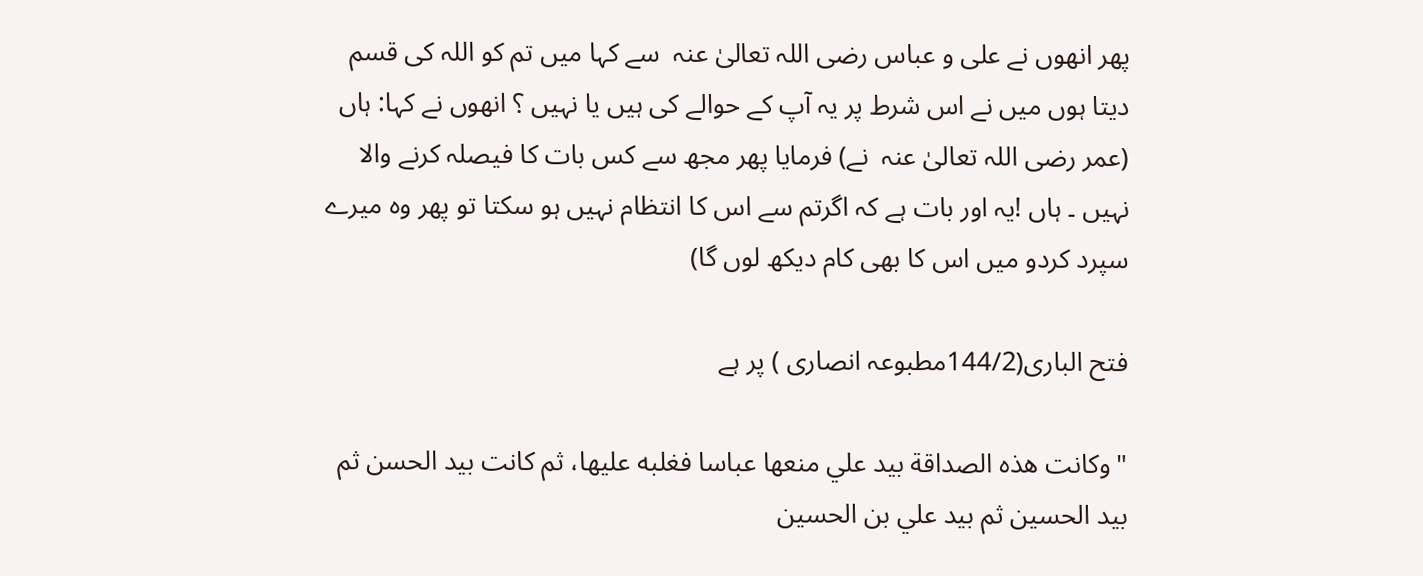پھر انھوں نے علی و عباس رضی اللہ تعالیٰ عنہ  سے کہا میں تم کو اللہ کی قسم دیتا ہوں میں نے اس شرط پر یہ آپ کے حوالے کی ہیں یا نہیں ؟ انھوں نے کہا: ہاں (عمر رضی اللہ تعالیٰ عنہ  نے) فرمایا پھر مجھ سے کس بات کا فیصلہ کرنے والا نہیں ۔ ہاں !یہ اور بات ہے کہ اگرتم سے اس کا انتظام نہیں ہو سکتا تو پھر وہ میرے سپرد کردو میں اس کا بھی کام دیکھ لوں گا)

فتح الباری(144/2مطبوعہ انصاری ) پر ہے

"وكانت هذه الصداقة بيد علي منعها عباسا فغلبه عليها، ثم كانت بيد الحسن ثم بيد الحسين ثم بيد علي بن الحسين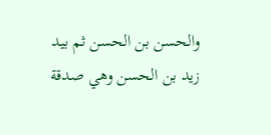والحسن بن الحسن ثم بيد زيد بن الحسن وهي صدقة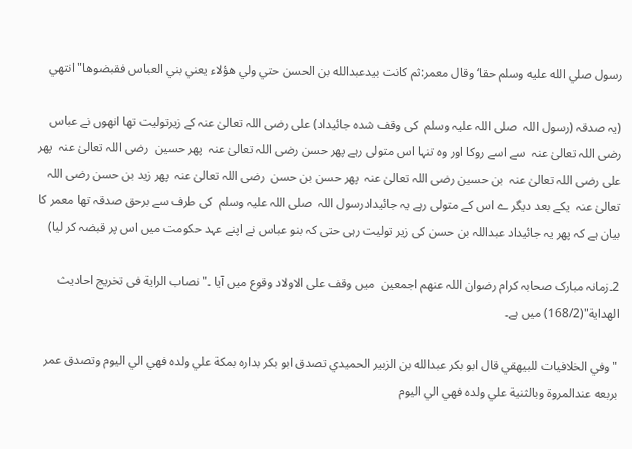رسول صلي الله عليه وسلم حقا‘ وقال معمر:ثم كانت بيدعبدالله بن الحسن حتي ولي هؤلاء يعني بني العباس فقبضوها"انتهي

(یہ صدقہ (رسول اللہ  صلی اللہ علیہ وسلم  کی وقف شدہ جائیداد) علی رضی اللہ تعالیٰ عنہ کے زیرتولیت تھا انھوں نے عباس رضی اللہ تعالیٰ عنہ  سے اسے روکا اور وہ تنہا اس متولی رہے پھر حسن رضی اللہ تعالیٰ عنہ  پھر حسین  رضی اللہ تعالیٰ عنہ  پھر علی رضی اللہ تعالیٰ عنہ  بن حسین رضی اللہ تعالیٰ عنہ  پھر حسن بن حسن  رضی اللہ تعالیٰ عنہ  پھر زید بن حسن رضی اللہ تعالیٰ عنہ  یکے بعد دیگر ے اس کے متولی رہے یہ جائیدادرسول اللہ  صلی اللہ علیہ وسلم  کی طرف سے برحق صدقہ تھا معمر کا بیان ہے کہ پھر یہ جائیداد عبداللہ بن حسن کی زیر تولیت رہی حتی کہ بنو عباس نے اپنے عہد حکومت میں اس پر قبضہ کر لیا)

2۔زمانہ مبارک صحابہ کرام رضوان اللہ عنھم اجمعین  میں وقف علی الاولاد وقوع میں آیا ۔"نصاب الرایة فی تخریج احادیث الھدایة"(168/2) میں ہے۔

"وفي الخلافيات للبيهقي قال ابو بكر عبدالله بن الزبير الحميدي تصدق ابو بكر بداره بمكة علي ولده فهي الي اليوم وتصدق عمر بربعه عندالمروة وبالثنية علي ولده فهي الي اليوم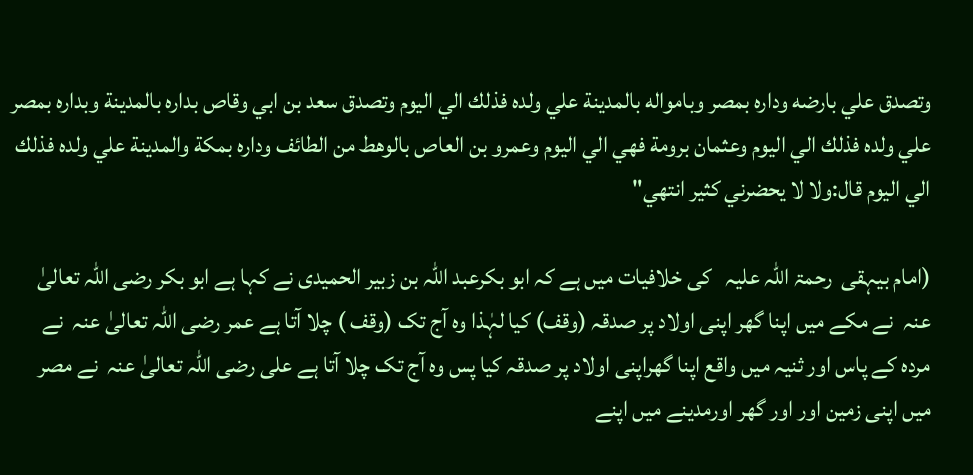وتصدق علي بارضه وداره بمصر وبامواله بالمدينة علي ولده فذلك الي اليوم وتصدق سعد بن ابي وقاص بداره بالمدينة وبداره بمصر علي ولده فذلك الي اليوم وعثمان برومة فهي الي اليوم وعمرو بن العاص بالوهط من الطائف وداره بمكة والمدينة علي ولده فذلك الي اليوم قال:ولا لا يحضرني كثير انتهي"

(امام بیہقی  رحمۃ اللہ علیہ   کی خلافیات میں ہے کہ ابو بکرعبد اللہ بن زبیر الحمیدی نے کہا ہے ابو بکر رضی اللہ تعالیٰ عنہ  نے مکے میں اپنا گھر اپنی اولاد پر صدقہ (وقف) کیا لہٰذا وہ آج تک (وقف ) چلا آتا ہے عمر رضی اللہ تعالیٰ عنہ  نے مردہ کے پاس اور ثنیہ میں واقع اپنا گھراپنی اولاد پر صدقہ کیا پس وہ آج تک چلا آتا ہے علی رضی اللہ تعالیٰ عنہ  نے مصر میں اپنی زمین اور اور گھر اورمدینے میں اپنے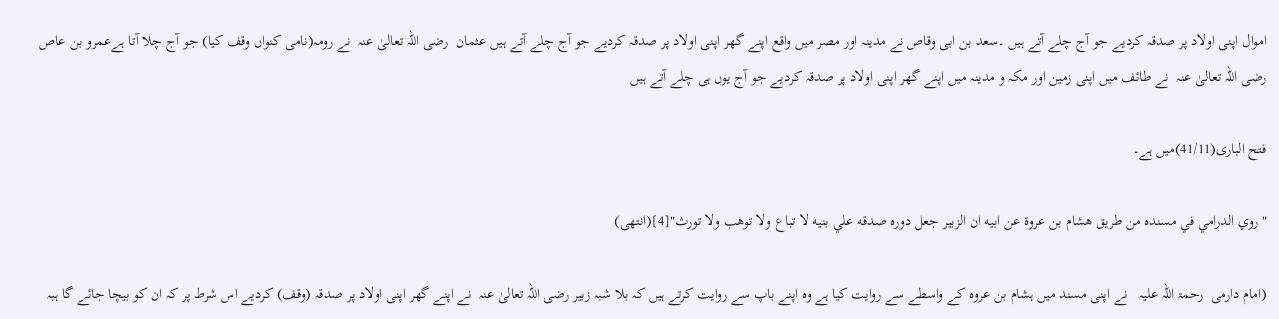اموال اپنی اولاد پر صدقہ کردیے جو آج چلے آتے ہیں ۔سعد بن ابی وقاص نے مدینہ اور مصر میں واقع اپنے گھر اپنی اولاد پر صدقہ کردیے جو آج چلے آتے ہیں عثمان  رضی اللہ تعالیٰ عنہ  نے رومہ(نامی کنواں وقف کیا) جو آج چلا آتا ہےعمرو بن عاص  رضی اللہ تعالیٰ عنہ  نے طائف میں اپنی زمین اور مکہ و مدینہ میں اپنے گھر اپنی اولاد پر صدقہ کردیے جو آج یوں ہی چلے آتے ہیں

فتح الباری(41/11)میں ہے۔

"روي الدرامي في مسنده من طريق هشام بن عروة عن ابيه ان الزبير جعل دوره صدقه علي بنيه لا تباع ولا توهب ولا تورث"[4](انتھی)

(امام دارمی  رحمۃ اللہ علیہ   نے اپنی مسند میں ہشام بن عروہ کے واسطے سے روایت کیا ہے وہ اپنے باپ سے روایت کرتے ہیں کہ بلا شبہ زبیر رضی اللہ تعالیٰ عنہ  نے اپنے گھر اپنی اولاد پر صدقہ (وقف) کردیے اس شرط پر کہ ان کو بیچا جائے گا ہبہ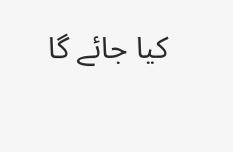کیا جائے گا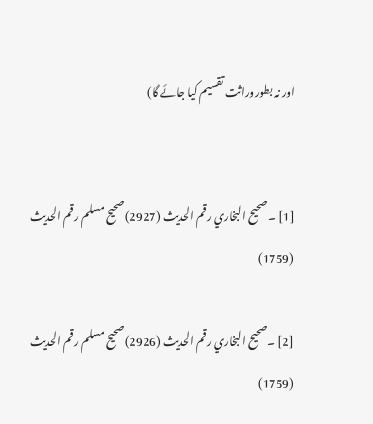اور نہ بطوروراثت تقسیم کیا جائے گا)


[1] ۔ صحیح البخاري رقم الحدیث (2927)صحیح مسلم رقم الحدیث (1759)

[2] ۔صحیح البخاري رقم الحدیث (2926)صحیح مسلم رقم الحدیث (1759)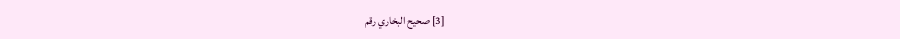[3] صحیح البخاري رقم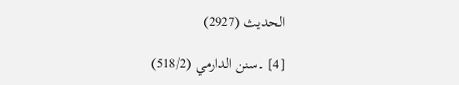الحدیث (2927)

[4] ۔سنن الدارمي (518/2)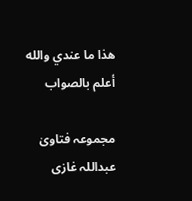ھذا ما عندي والله أعلم بالصواب

مجموعہ فتاویٰ عبداللہ غازی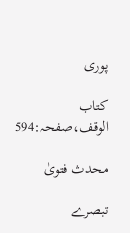پوری

کتاب الوقف،صفحہ:594

محدث فتویٰ

تبصرے